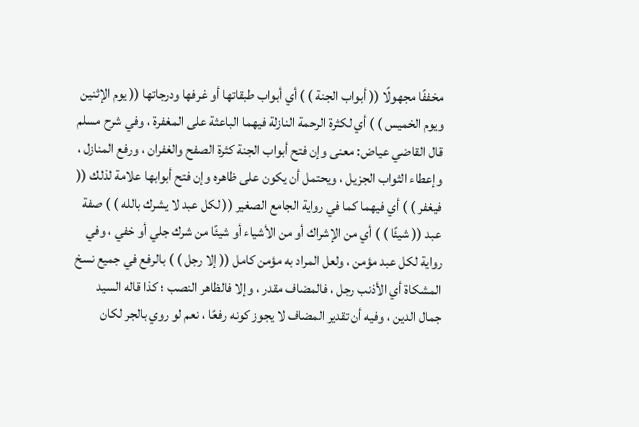مخففًا مجهولًا (( أبواب الجنة ) ) أي أبواب طبقاتها أو غرفها ودرجاتها (( يوم الإثنين ويوم الخميس ) ) أي لكثرة الرحمة النازلة فيهما الباعثة على المغفرة ، وفي شرح مسلم قال القاضي عياض: معنى وإن فتح أبواب الجنة كثرة الصفح والغفران ، ورفع المنازل ، وإعطاء الثواب الجزيل ، ويحتمل أن يكون على ظاهره وإن فتح أبوابها علامة لذلك (( فيغفر ) ) أي فيهما كما في رواية الجامع الصغير (( لكل عبد لا يشرك بالله ) ) صفة عبد (( شيئًا ) ) أي من الإشراك أو من الأشياء أو شيئًا من شرك جلي أو خفي ، وفي رواية لكل عبد مؤمن ، ولعل المراد به مؤمن كامل (( إلا رجل ) ) بالرفع في جميع نسخ المشكاة أي الأذنب رجل ، فالمضاف مقدر ، وإلا فالظاهر النصب ؛ كذا قاله السيد جمال الدين ، وفيه أن تقدير المضاف لا يجوز كونه رفعًا ، نعم لو روي بالجر لكان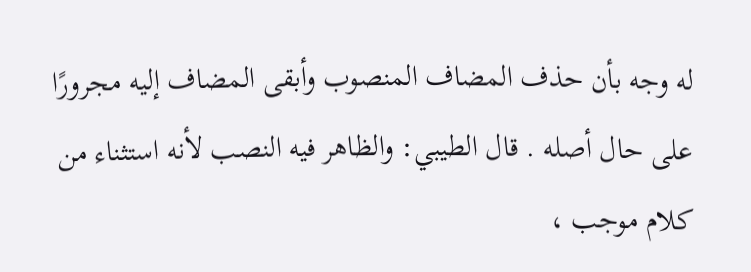له وجه بأن حذف المضاف المنصوب وأبقى المضاف إليه مجرورًا على حال أصله . قال الطيبي: والظاهر فيه النصب لأنه استثناء من كلام موجب ،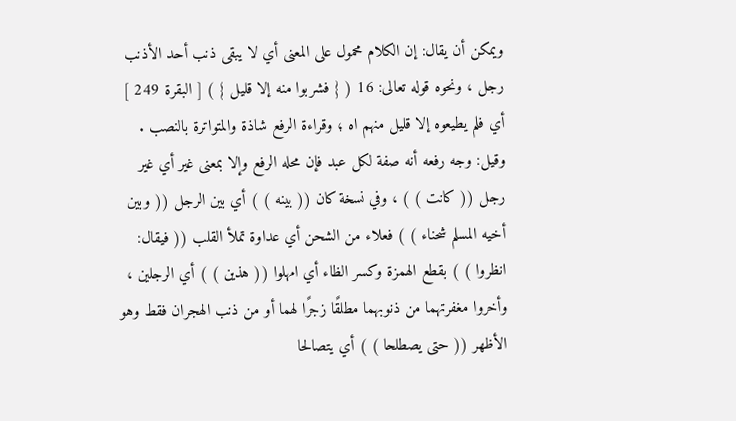ويمكن أن يقال: إن الكلام محمول على المعنى أي لا يبقى ذنب أحد الأذنب رجل ، ونحوه قوله تعالى: 16 ( { فشربوا منه إلا قليل } ) [ البقرة 249 ] أي فلم يطيعوه إلا قليل منهم اه ؛ وقراءة الرفع شاذة والمتواترة بالنصب . وقيل: وجه رفعه أنه صفة لكل عبد فإن محله الرفع وإلا بمعنى غير أي غير رجل (( كانت ) ) ، وفي نسخة كان (( بينه ) ) أي بين الرجل (( وبين أخيه المسلم شحناء ) ) فعلاء من الشحن أي عداوة تملأ القلب (( فيقال: انظروا ) ) بقطع الهمزة وكسر الظاء أي امهلوا (( هذين ) ) أي الرجلين ، وأخروا مغفرتهما من ذنوبهما مطلقًا زجرًا لهما أو من ذنب الهجران فقط وهو الأظهر (( حتى يصطلحا ) ) أي يتصالحا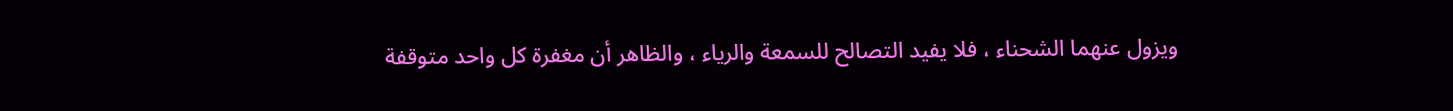ويزول عنهما الشحناء ، فلا يفيد التصالح للسمعة والرياء ، والظاهر أن مغفرة كل واحد متوقفة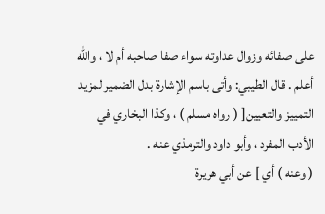على صفائه وزوال عداوته سواء صفا صاحبه أم لا ، والله أعلم . قال الطيبي: وأتى باسم الإشارة بدل الضمير لمزيد التمييز والتعيين[ ( رواه مسلم ) ، وكذا البخاري في الأدب المفرد ، وأبو داود والترمذي عنه .
( وعنه ) أي ] عن أبي هريرة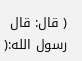( قال: قال رسول الله:(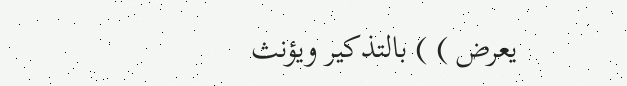يعرض ) ) بالتذكير ويؤنث